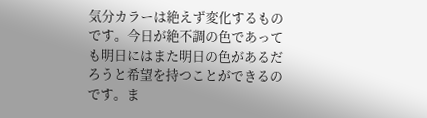気分カラーは絶えず変化するものです。今日が絶不調の色であっても明日にはまた明日の色があるだろうと希望を持つことができるのです。ま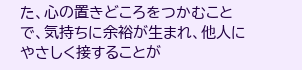た、心の置きどころをつかむことで、気持ちに余裕が生まれ、他人にやさしく接することが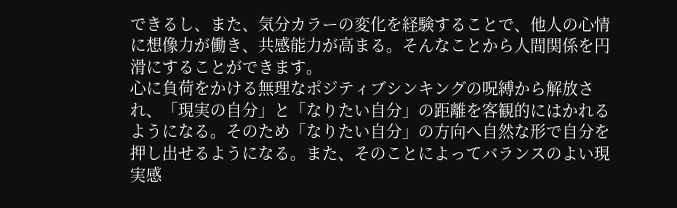できるし、また、気分カラーの変化を経験することで、他人の心情に想像力が働き、共感能力が高まる。そんなことから人間関係を円滑にすることができます。
心に負荷をかける無理なポジティブシンキングの呪縛から解放され、「現実の自分」と「なりたい自分」の距離を客観的にはかれるようになる。そのため「なりたい自分」の方向へ自然な形で自分を押し出せるようになる。また、そのことによってバランスのよい現実感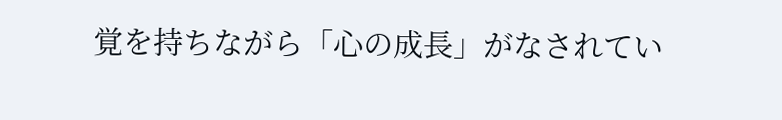覚を持ちながら「心の成長」がなされてい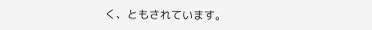く、ともされています。